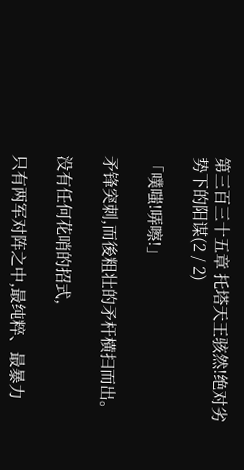第三百三十五章 托塔天王骇然!绝对劣势下的阳谋(2 / 2)

「噗嗤!哢嚓!」

矛锋突刺,而後粗壮的矛杆横扫而出。

没有任何花哨的招式,

只有两军对阵之中,最纯粹、最暴力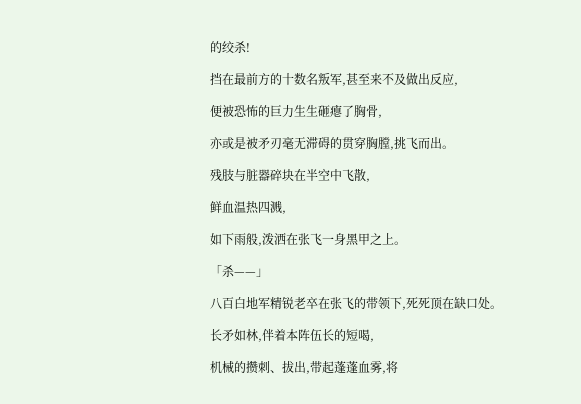的绞杀!

挡在最前方的十数名叛军,甚至来不及做出反应,

便被恐怖的巨力生生砸瘪了胸骨,

亦或是被矛刃毫无滞碍的贯穿胸膛,挑飞而出。

残肢与脏器碎块在半空中飞散,

鲜血温热四溅,

如下雨般,泼洒在张飞一身黑甲之上。

「杀——」

八百白地军精锐老卒在张飞的带领下,死死顶在缺口处。

长矛如林,伴着本阵伍长的短喝,

机械的攒刺、拔出,带起蓬蓬血雾,将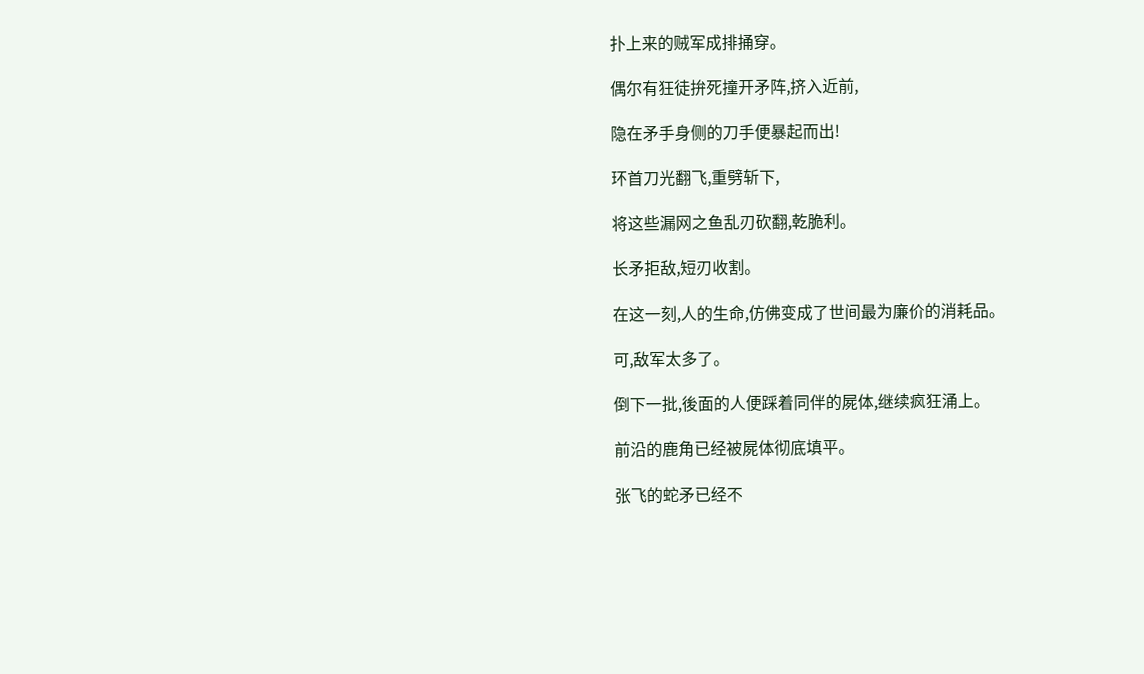扑上来的贼军成排捅穿。

偶尔有狂徒拚死撞开矛阵,挤入近前,

隐在矛手身侧的刀手便暴起而出!

环首刀光翻飞,重劈斩下,

将这些漏网之鱼乱刃砍翻,乾脆利。

长矛拒敌,短刃收割。

在这一刻,人的生命,仿佛变成了世间最为廉价的消耗品。

可,敌军太多了。

倒下一批,後面的人便踩着同伴的屍体,继续疯狂涌上。

前沿的鹿角已经被屍体彻底填平。

张飞的蛇矛已经不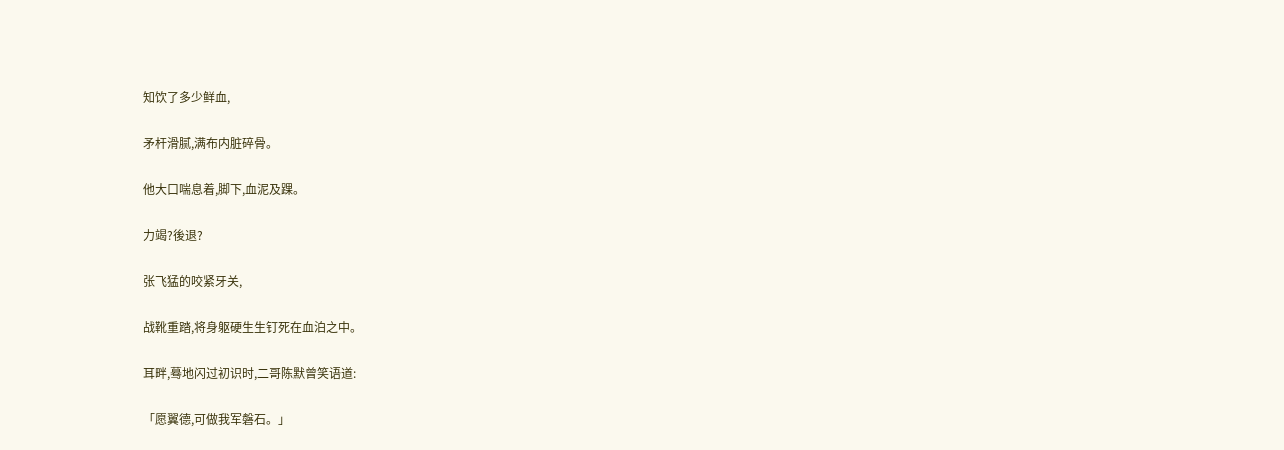知饮了多少鲜血,

矛杆滑腻,满布内脏碎骨。

他大口喘息着,脚下,血泥及踝。

力竭?後退?

张飞猛的咬紧牙关,

战靴重踏,将身躯硬生生钉死在血泊之中。

耳畔,蓦地闪过初识时,二哥陈默曾笑语道:

「愿翼德,可做我军磐石。」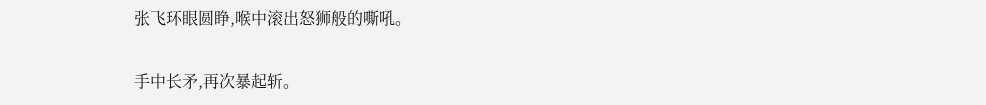张飞环眼圆睁,喉中滚出怒狮般的嘶吼。

手中长矛,再次暴起斩。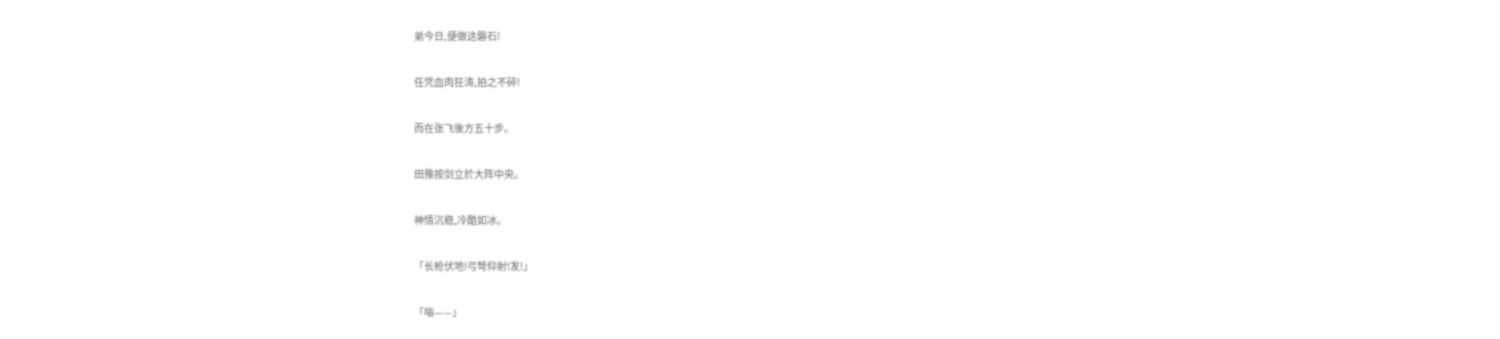弟今日,便做这磐石!

任凭血肉狂涛,拍之不碎!

而在张飞後方五十步。

田豫按剑立於大阵中央。

神情沉稳,冷酷如冰。

「长枪伏地!弓弩仰射!发!」

「嗡——」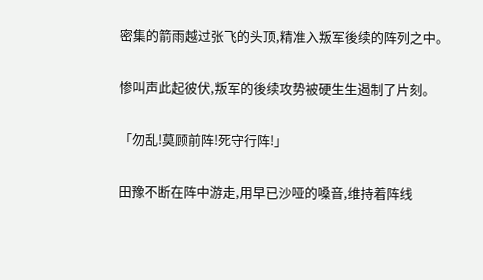密集的箭雨越过张飞的头顶,精准入叛军後续的阵列之中。

惨叫声此起彼伏,叛军的後续攻势被硬生生遏制了片刻。

「勿乱!莫顾前阵!死守行阵!」

田豫不断在阵中游走,用早已沙哑的嗓音,维持着阵线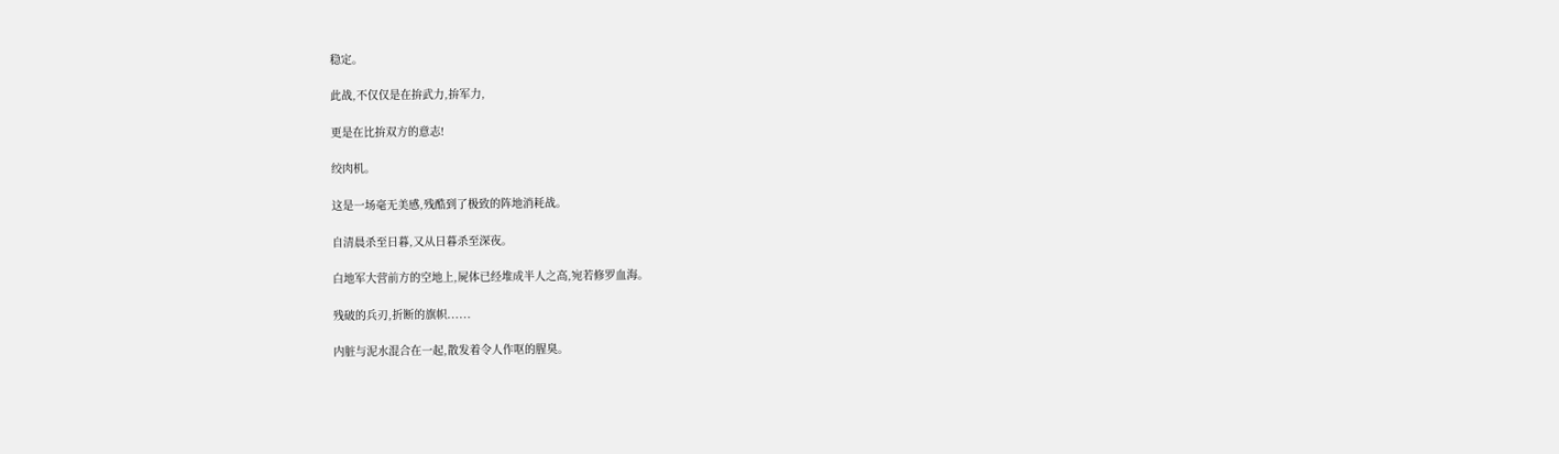稳定。

此战,不仅仅是在拚武力,拚军力,

更是在比拚双方的意志!

绞肉机。

这是一场毫无美感,残酷到了极致的阵地消耗战。

自清晨杀至日暮,又从日暮杀至深夜。

白地军大营前方的空地上,屍体已经堆成半人之高,宛若修罗血海。

残破的兵刃,折断的旗帜......

内脏与泥水混合在一起,散发着令人作呕的腥臭。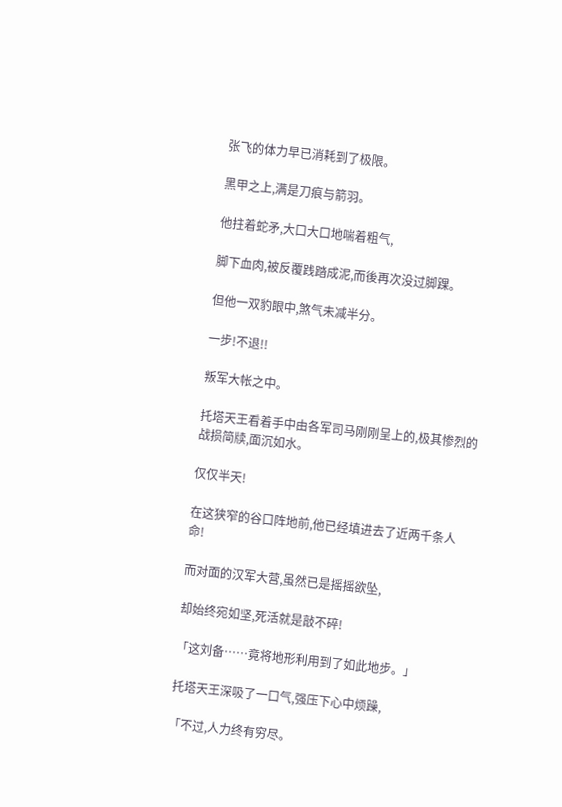张飞的体力早已消耗到了极限。

黑甲之上,满是刀痕与箭羽。

他拄着蛇矛,大口大口地喘着粗气,

脚下血肉,被反覆践踏成泥,而後再次没过脚踝。

但他一双豹眼中,煞气未减半分。

一步!不退!!

叛军大帐之中。

托塔天王看着手中由各军司马刚刚呈上的,极其惨烈的战损简牍,面沉如水。

仅仅半天!

在这狭窄的谷口阵地前,他已经填进去了近两千条人命!

而对面的汉军大营,虽然已是摇摇欲坠,

却始终宛如坚,死活就是敲不碎!

「这刘备……竟将地形利用到了如此地步。」

托塔天王深吸了一口气,强压下心中烦躁,

「不过,人力终有穷尽。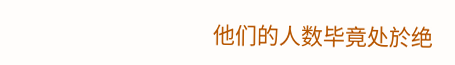他们的人数毕竟处於绝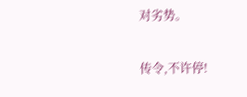对劣势。

传令,不许停!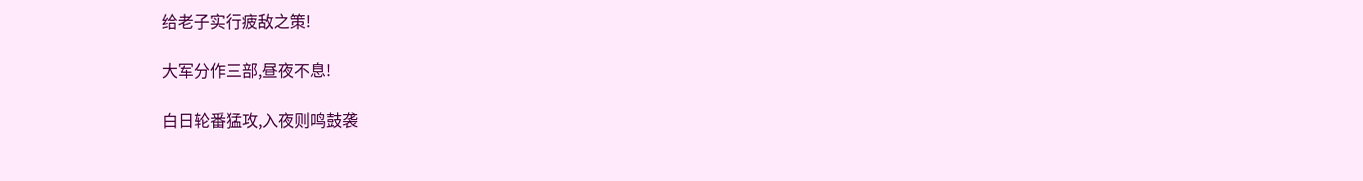给老子实行疲敌之策!

大军分作三部,昼夜不息!

白日轮番猛攻,入夜则鸣鼓袭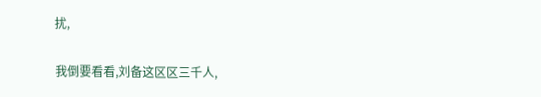扰,

我倒要看看,刘备这区区三千人,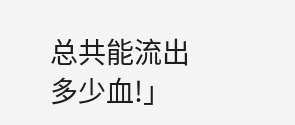总共能流出多少血!」